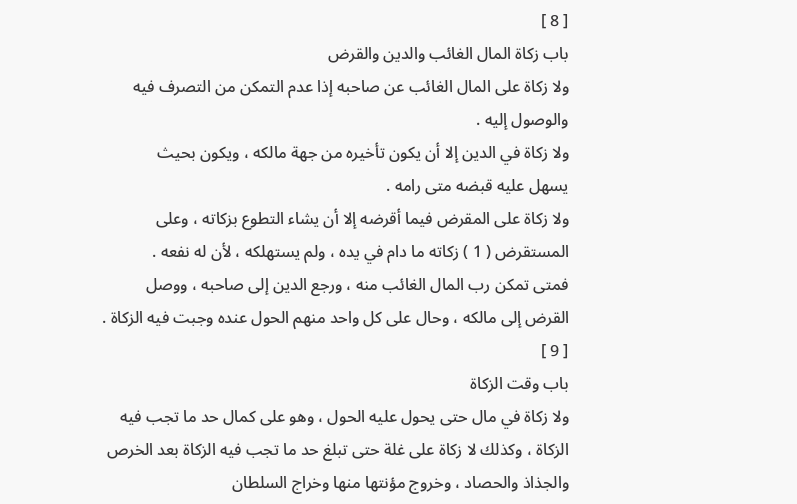[ 8 ]
باب زكاة المال الغائب والدين والقرض
ولا زكاة على المال الغائب عن صاحبه إذا عدم التمكن من التصرف فيه
والوصول إليه .
ولا زكاة في الدين إلا أن يكون تأخيره من جهة مالكه ، ويكون بحيث
يسهل عليه قبضه متى رامه .
ولا زكاة على المقرض فيما أقرضه إلا أن يشاء التطوع بزكاته ، وعلى
المستقرض ( 1 ) زكاته ما دام في يده ، ولم يستهلكه ، لأن له نفعه .
فمتى تمكن رب المال الغائب منه ، ورجع الدين إلى صاحبه ، ووصل
القرض إلى مالكه ، وحال على كل واحد منهم الحول عنده وجبت فيه الزكاة .
[ 9 ]
باب وقت الزكاة
ولا زكاة في مال حتى يحول عليه الحول ، وهو على كمال حد ما تجب فيه
الزكاة ، وكذلك لا زكاة على غلة حتى تبلغ حد ما تجب فيه الزكاة بعد الخرص
والجذاذ والحصاد ، وخروج مؤنتها منها وخراج السلطان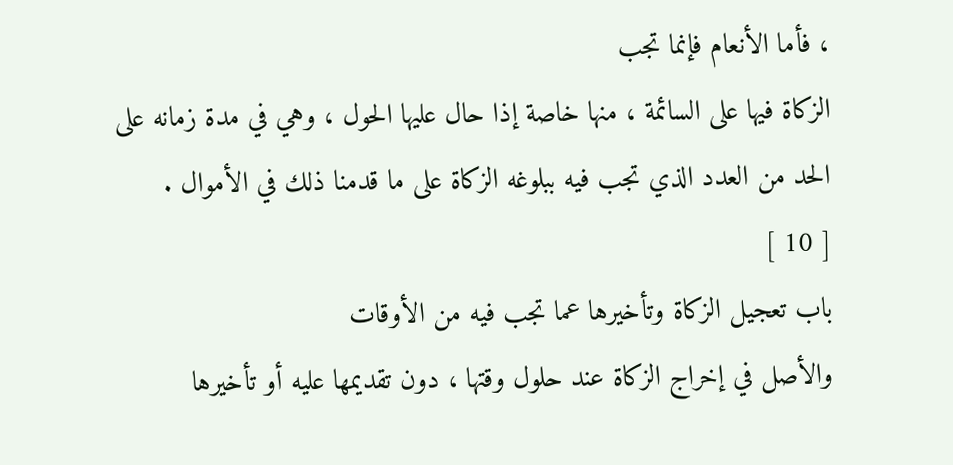، فأما الأنعام فإنما تجب
الزكاة فيها على السائمة ، منها خاصة إذا حال عليها الحول ، وهي في مدة زمانه على
الحد من العدد الذي تجب فيه ببلوغه الزكاة على ما قدمنا ذلك في الأموال .
[ 10 ]
باب تعجيل الزكاة وتأخيرها عما تجب فيه من الأوقات
والأصل في إخراج الزكاة عند حلول وقتها ، دون تقديمها عليه أو تأخيرها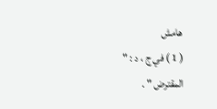هامش
( 1 ) في ج ، د : " المقترض " .